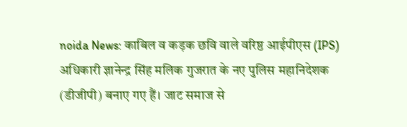noida News: काबिल व कड़क छवि वाले वरिष्ठ आईपीएस (IPS) अधिकारी ज्ञानेन्द्र सिंह मलिक गुजरात के नए पुलिस महानिदेशक (डीजीपी) बनाए गए हैं। जाट समाज से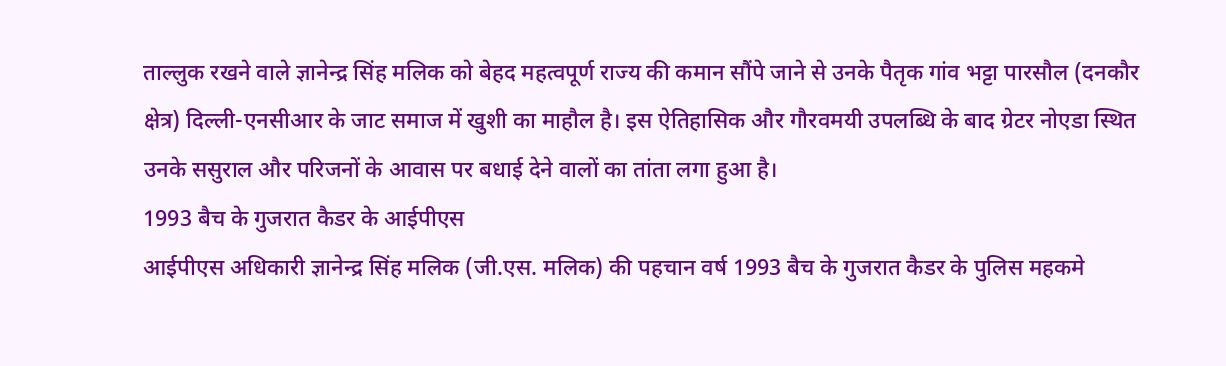ताल्लुक रखने वाले ज्ञानेन्द्र सिंह मलिक को बेहद महत्वपूर्ण राज्य की कमान सौंपे जाने से उनके पैतृक गांव भट्टा पारसौल (दनकौर क्षेत्र) दिल्ली-एनसीआर के जाट समाज में खुशी का माहौल है। इस ऐतिहासिक और गौरवमयी उपलब्धि के बाद ग्रेटर नोएडा स्थित उनके ससुराल और परिजनों के आवास पर बधाई देने वालों का तांता लगा हुआ है।
1993 बैच के गुजरात कैडर के आईपीएस
आईपीएस अधिकारी ज्ञानेन्द्र सिंह मलिक (जी.एस. मलिक) की पहचान वर्ष 1993 बैच के गुजरात कैडर के पुलिस महकमे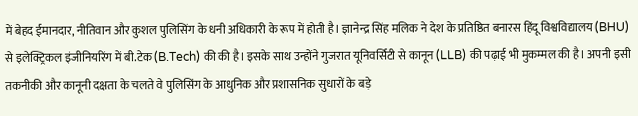में बेहद ईमानदार, नीतिवान और कुशल पुलिसिंग के धनी अधिकारी के रूप में होती है। ज्ञानेन्द्र सिंह मलिक ने देश के प्रतिष्ठित बनारस हिंदू विश्वविद्यालय (BHU) से इलेक्ट्रिकल इंजीनियरिंग में बी.टेक (B.Tech) की की है। इसके साथ उन्होंने गुजरात यूनिवर्सिटी से कानून (LLB) की पढ़ाई भी मुकम्मल की है। अपनी इसी तकनीकी और कानूनी दक्षता के चलते वे पुलिसिंग के आधुनिक और प्रशासनिक सुधारों के बड़े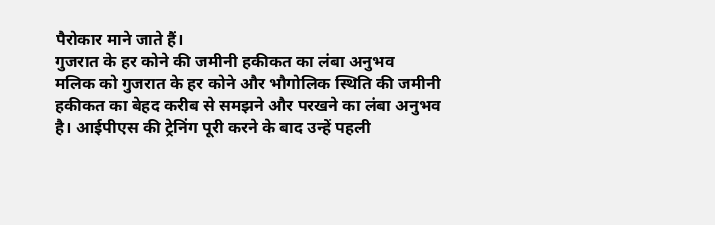पैरोकार माने जाते हैं।
गुजरात के हर कोने की जमीनी हकीकत का लंबा अनुभव
मलिक को गुजरात के हर कोने और भौगोलिक स्थिति की जमीनी हकीकत का बेहद करीब से समझने और परखने का लंबा अनुभव है। आईपीएस की ट्रेनिंग पूरी करने के बाद उन्हें पहली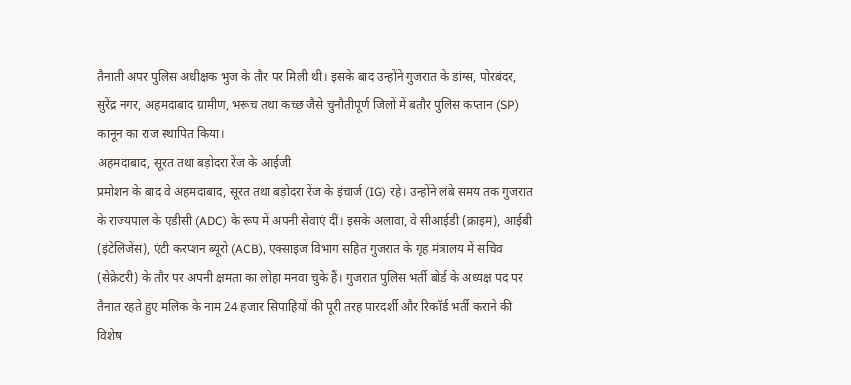तैनाती अपर पुलिस अधीक्षक भुज के तौर पर मिली थी। इसके बाद उन्होंने गुजरात के डांग्स, पोरबंदर, सुरेंद्र नगर, अहमदाबाद ग्रामीण, भरूच तथा कच्छ जैसे चुनौतीपूर्ण जिलों में बतौर पुलिस कप्तान (SP) कानून का राज स्थापित किया।
अहमदाबाद, सूरत तथा बड़ोदरा रेंज के आईजी
प्रमोशन के बाद वे अहमदाबाद, सूरत तथा बड़ोदरा रेंज के इंचार्ज (IG) रहे। उन्होंने लंबे समय तक गुजरात के राज्यपाल के एडीसी (ADC) के रूप में अपनी सेवाएं दीं। इसके अलावा, वे सीआईडी (क्राइम), आईबी (इंटेलिजेंस), एंटी करप्शन ब्यूरो (ACB), एक्साइज विभाग सहित गुजरात के गृह मंत्रालय में सचिव (सेक्रेटरी) के तौर पर अपनी क्षमता का लोहा मनवा चुके हैं। गुजरात पुलिस भर्ती बोर्ड के अध्यक्ष पद पर तैनात रहते हुए मलिक के नाम 24 हजार सिपाहियों की पूरी तरह पारदर्शी और रिकॉर्ड भर्ती कराने की विशेष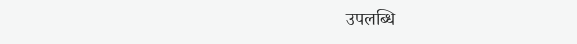उपलब्धि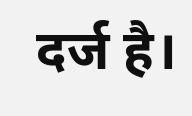दर्ज है।